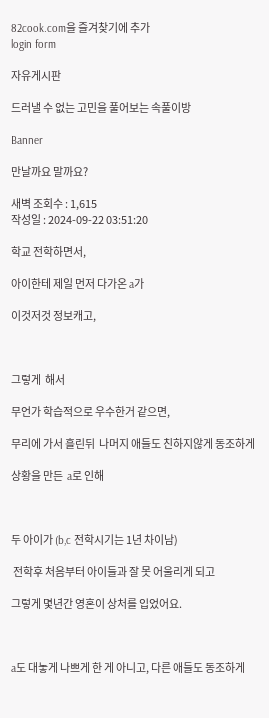82cook.com을 즐겨찾기에 추가
login form

자유게시판

드러낼 수 없는 고민을 풀어보는 속풀이방

Banner

만날까요 말까요?

새벽 조회수 : 1,615
작성일 : 2024-09-22 03:51:20

학교 전학하면서,

아이한테 제일 먼저 다가온 a가

이것저것 정보캐고,



그렇게  해서

무언가 학습적으로 우수한거 같으면,

무리에 가서 흘린뒤  나머지 애들도 친하지않게 동조하게

상황을 만든  a로 인해



두 아이가 (b,c 전학시기는 1년 차이남)

 전학후 처음부터 아이들과 잘 못 어울리게 되고

그렇게 몇년간 영혼이 상처를 입었어요.



a도 대놓게 나쁘게 한 게 아니고, 다른 애들도 동조하게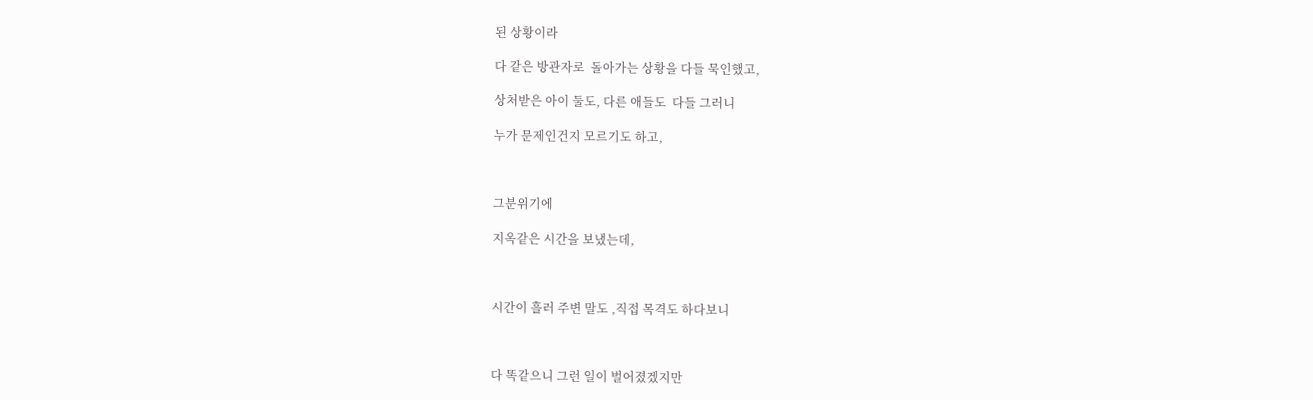된 상황이라

다 같은 방관자로  돌아가는 상황을 다들 묵인했고,

상처받은 아이 둘도, 다른 애들도  다들 그러니

누가 문제인건지 모르기도 하고,



그분위기에

지옥같은 시간을 보냈는데,



시간이 흘러 주변 말도 ,직접 목격도 하다보니



다 똑같으니 그런 일이 벌어졌겠지만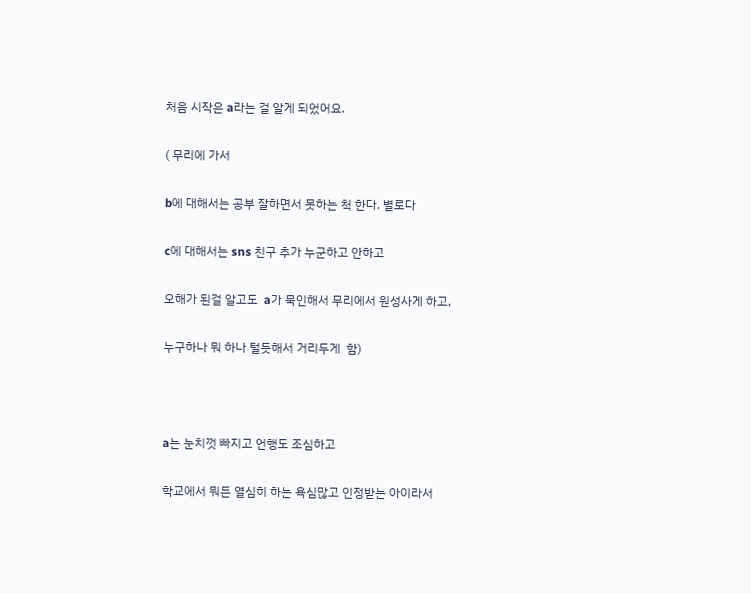처음 시작은 a라는 걸 알게 되었어요.

( 무리에 가서

b에 대해서는 공부 잘하면서 못하는 척 한다. 별로다

c에 대해서는 sns 친구 추가 누군하고 안하고

오해가 된걸 알고도  a가 묵인해서 무리에서 원성사게 하고,

누구하나 뭐 하나 털듯해서 거리두게  함)



a는 눈치껏 빠지고 언행도 조심하고

학교에서 뭐든 열심히 하는 욕심많고 인정받는 아이라서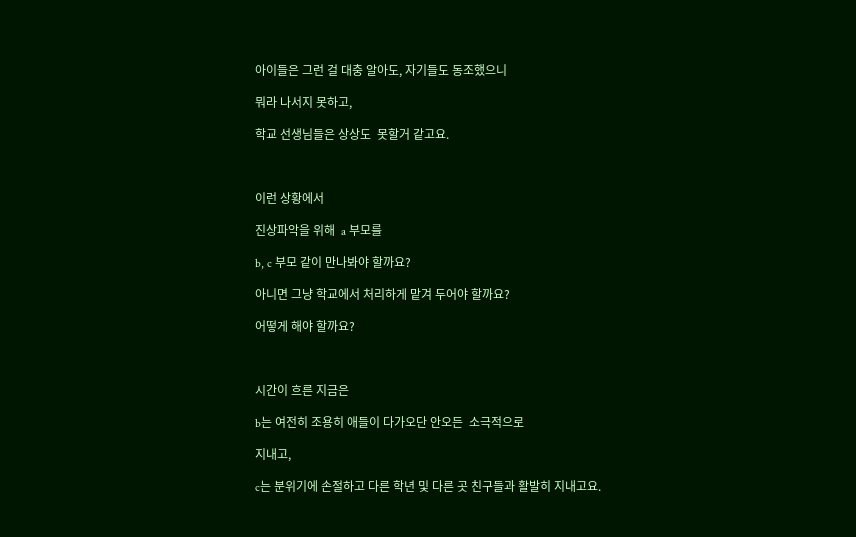아이들은 그런 걸 대충 알아도, 자기들도 동조했으니

뭐라 나서지 못하고,

학교 선생님들은 상상도  못할거 같고요.



이런 상황에서

진상파악을 위해  a 부모를

b, c 부모 같이 만나봐야 할까요?

아니면 그냥 학교에서 처리하게 맡겨 두어야 할까요?

어떻게 해야 할까요?



시간이 흐른 지금은

b는 여전히 조용히 애들이 다가오단 안오든  소극적으로

지내고,

c는 분위기에 손절하고 다른 학년 및 다른 곳 친구들과 활발히 지내고요.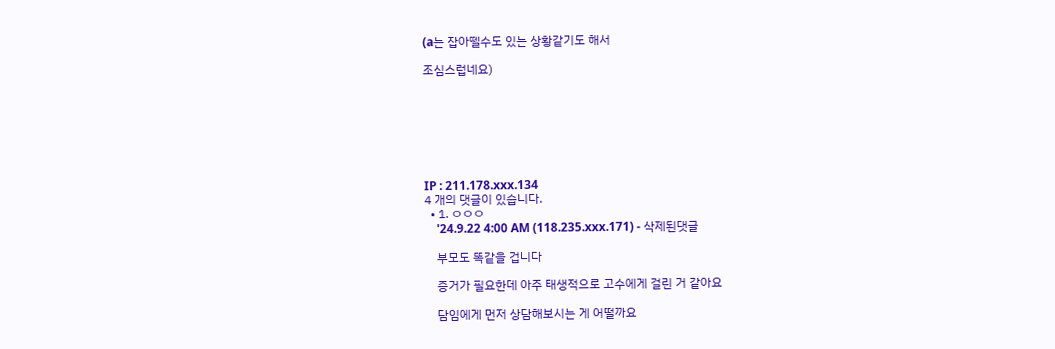(a는 잡아뗄수도 있는 상황같기도 해서

조심스럽네요)







IP : 211.178.xxx.134
4 개의 댓글이 있습니다.
  • 1. ㅇㅇㅇ
    '24.9.22 4:00 AM (118.235.xxx.171) - 삭제된댓글

    부모도 똑같을 겁니다

    증거가 필요한데 아주 태생적으로 고수에게 걸린 거 같아요

    담임에게 먼저 상담해보시는 게 어떨까요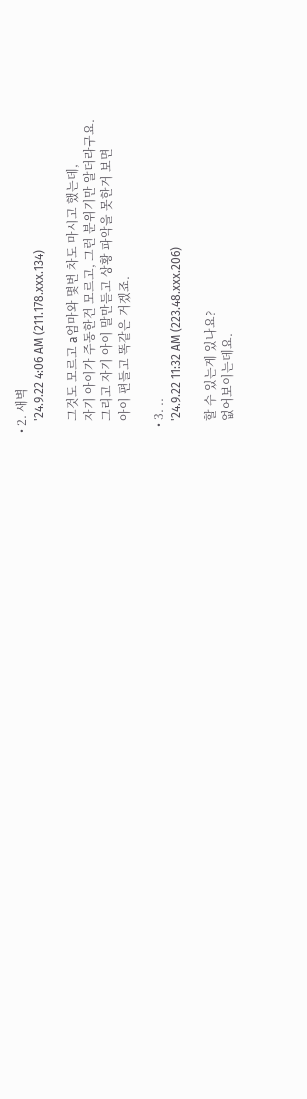• 2. 새벽
    '24.9.22 4:06 AM (211.178.xxx.134)

    그것도 모르고 a엄마와 몇번 차도 마시고 했는데,
    자기 아이가 주동한건 모르고, 그런 분위기만 알더라구요.
    그리고 자기 아이 말만듣고 상황 파악을 못한거 보면
    아이 편들고 똑같은 거겠죠.

  • 3. ..
    '24.9.22 11:32 AM (223.48.xxx.206)

    할 수 있는게 있나요?
    없어보이는데요.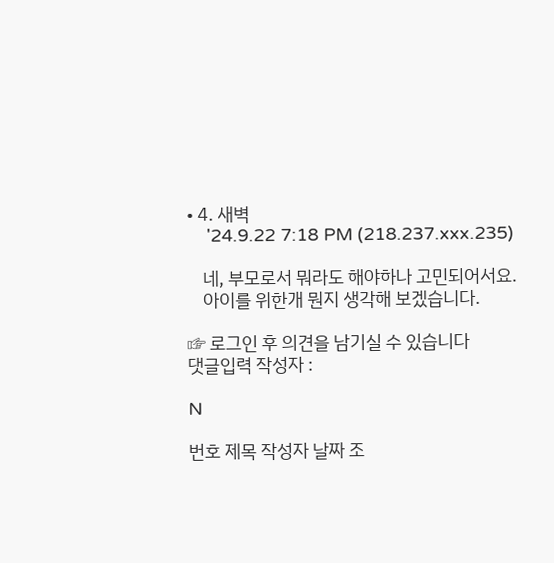• 4. 새벽
    '24.9.22 7:18 PM (218.237.xxx.235)

    네, 부모로서 뭐라도 해야하나 고민되어서요.
    아이를 위한개 뭔지 생각해 보겠습니다.

☞ 로그인 후 의견을 남기실 수 있습니다
댓글입력 작성자 :

N

번호 제목 작성자 날짜 조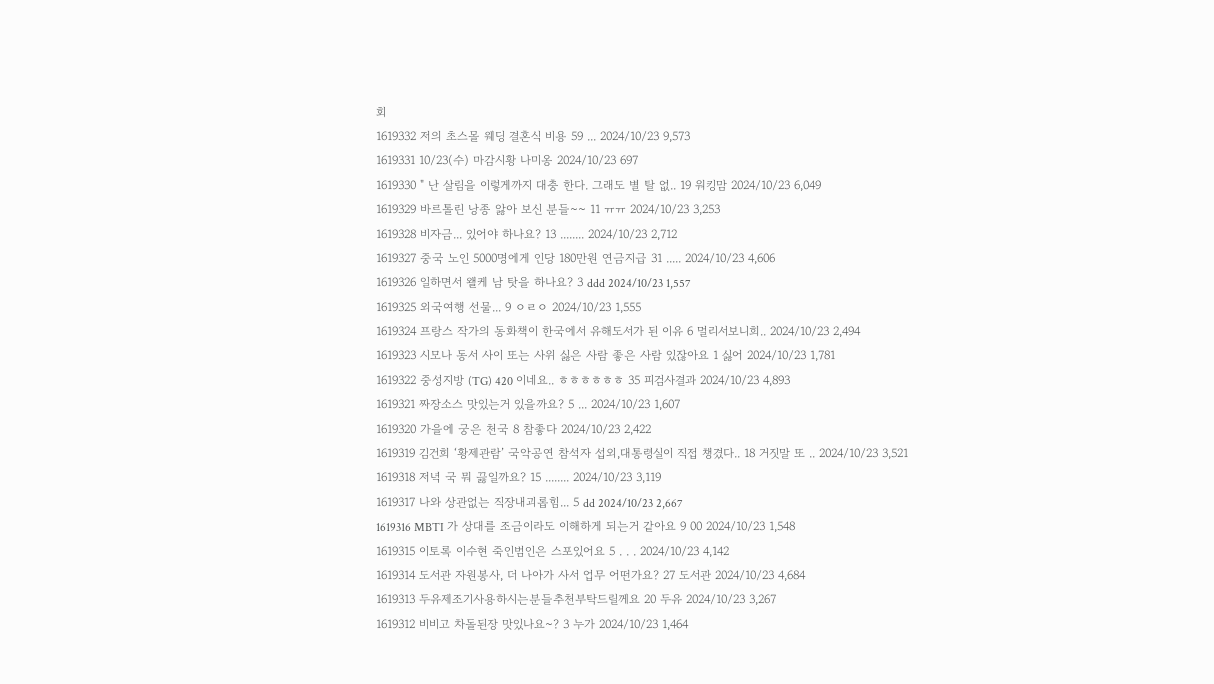회
1619332 저의 초스몰 웨딩 결혼식 비용 59 ... 2024/10/23 9,573
1619331 10/23(수) 마감시황 나미옹 2024/10/23 697
1619330 " 난 살림을 이렇게까지 대충 한다. 그래도 별 탈 없.. 19 워킹맘 2024/10/23 6,049
1619329 바르톨린 낭종 앓아 보신 분들~~ 11 ㅠㅠ 2024/10/23 3,253
1619328 비자금... 있어야 하나요? 13 ........ 2024/10/23 2,712
1619327 중국 노인 5000명에게 인당 180만원 연금지급 31 ..... 2024/10/23 4,606
1619326 일하면서 왤케 남 탓을 하나요? 3 ddd 2024/10/23 1,557
1619325 외국여행 선물... 9 ㅇㄹㅇ 2024/10/23 1,555
1619324 프랑스 작가의 동화책이 한국에서 유해도서가 된 이유 6 멀리서보니희.. 2024/10/23 2,494
1619323 시모나 동서 사이 또는 사위 싫은 사람 좋은 사람 있잖아요 1 싫어 2024/10/23 1,781
1619322 중성지방 (TG) 420 이네요.. ㅎㅎㅎㅎㅎㅎ 35 피검사결과 2024/10/23 4,893
1619321 짜장소스 맛있는거 있을까요? 5 ... 2024/10/23 1,607
1619320 가을에 궁은 천국 8 참좋다 2024/10/23 2,422
1619319 김건희 ‘황제관람’ 국악공연 참석자 섭외,대통령실이 직접 챙겼다.. 18 거짓말 또 .. 2024/10/23 3,521
1619318 저녁 국 뭐 끓일까요? 15 ........ 2024/10/23 3,119
1619317 나와 상관없는 직장내괴롭힘... 5 dd 2024/10/23 2,667
1619316 MBTI 가 상대를 조금이라도 이해하게 되는거 같아요 9 00 2024/10/23 1,548
1619315 이토록 이수현 죽인범인은 스포있어요 5 . . . 2024/10/23 4,142
1619314 도서관 자원봉사, 더 나아가 사서 업무 어떤가요? 27 도서관 2024/10/23 4,684
1619313 두유제조기사용하시는분들추천부탁드릴께요 20 두유 2024/10/23 3,267
1619312 비비고 차돌된장 맛있나요~? 3 누가 2024/10/23 1,464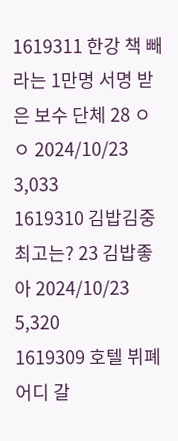1619311 한강 책 빼라는 1만명 서명 받은 보수 단체 28 ㅇㅇ 2024/10/23 3,033
1619310 김밥김중 최고는? 23 김밥좋아 2024/10/23 5,320
1619309 호텔 뷔폐 어디 갈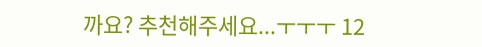까요? 추천해주세요...ㅜㅜㅜ 12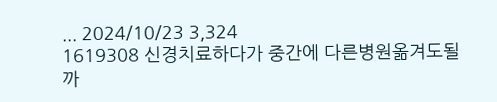... 2024/10/23 3,324
1619308 신경치료하다가 중간에 다른병원옮겨도될까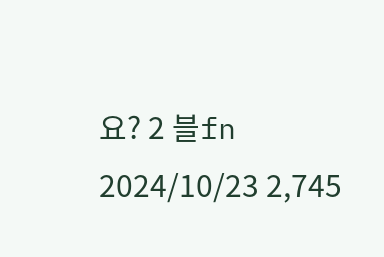요? 2 블fn 2024/10/23 2,745